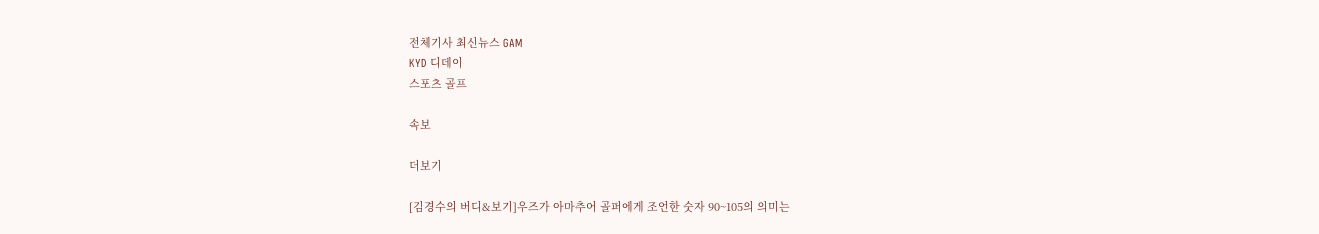전체기사 최신뉴스 GAM
KYD 디데이
스포츠 골프

속보

더보기

[김경수의 버디&보기]우즈가 아마추어 골퍼에게 조언한 숫자 90~105의 의미는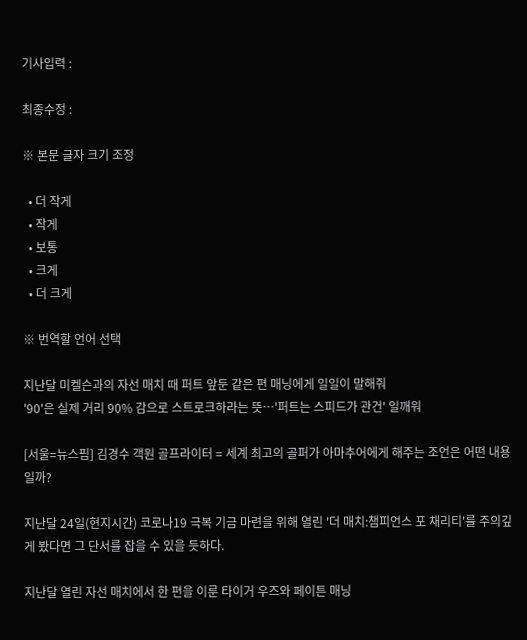기사입력 :

최종수정 :

※ 본문 글자 크기 조정

  • 더 작게
  • 작게
  • 보통
  • 크게
  • 더 크게

※ 번역할 언어 선택

지난달 미켈슨과의 자선 매치 때 퍼트 앞둔 같은 편 매닝에게 일일이 말해줘
'90'은 실제 거리 90% 감으로 스트로크하라는 뜻…'퍼트는 스피드가 관건' 일깨워

[서울=뉴스핌] 김경수 객원 골프라이터 = 세계 최고의 골퍼가 아마추어에게 해주는 조언은 어떤 내용일까?

지난달 24일(현지시간) 코로나19 극복 기금 마련을 위해 열린 '더 매치:챔피언스 포 채리티'를 주의깊게 봤다면 그 단서를 잡을 수 있을 듯하다.

지난달 열린 자선 매치에서 한 편을 이룬 타이거 우즈와 페이튼 매닝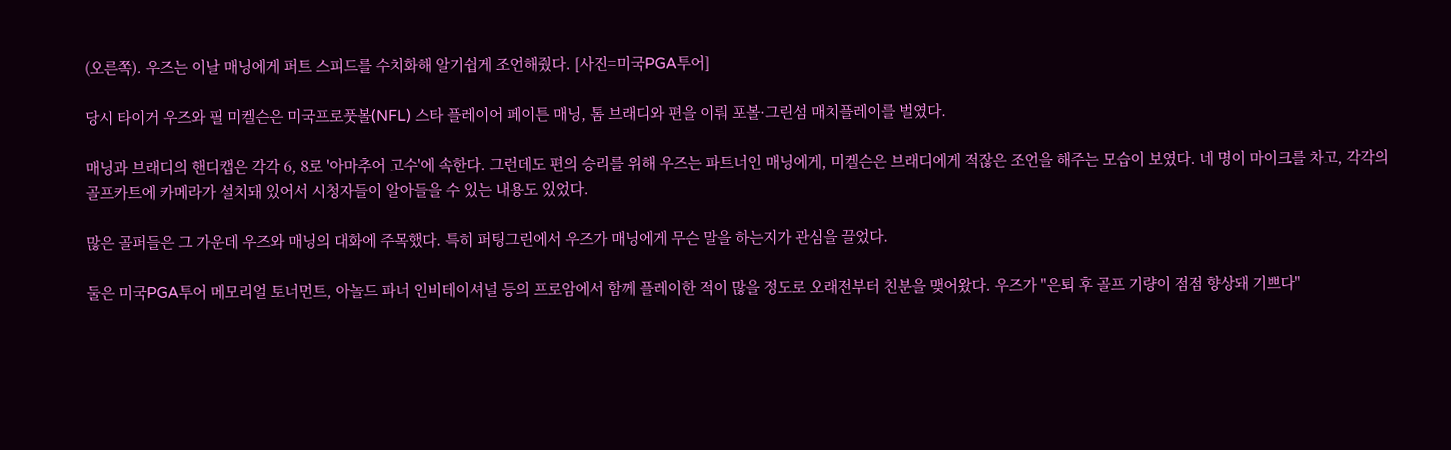(오른쪽). 우즈는 이날 매닝에게 퍼트 스피드를 수치화해 알기쉽게 조언해줬다. [사진=미국PGA투어]

당시 타이거 우즈와 필 미켈슨은 미국프로풋볼(NFL) 스타 플레이어 페이튼 매닝, 톰 브래디와 편을 이뤄 포볼·그린섬 매치플레이를 벌였다.

매닝과 브래디의 핸디캡은 각각 6, 8로 '아마추어 고수'에 속한다. 그런데도 편의 승리를 위해 우즈는 파트너인 매닝에게, 미켈슨은 브래디에게 적잖은 조언을 해주는 모습이 보였다. 네 명이 마이크를 차고, 각각의 골프카트에 카메라가 설치돼 있어서 시청자들이 알아들을 수 있는 내용도 있었다.

많은 골퍼들은 그 가운데 우즈와 매닝의 대화에 주목했다. 특히 퍼팅그린에서 우즈가 매닝에게 무슨 말을 하는지가 관심을 끌었다.

둘은 미국PGA투어 메모리얼 토너먼트, 아놀드 파너 인비테이셔널 등의 프로암에서 함께 플레이한 적이 많을 정도로 오래전부터 친분을 맺어왔다. 우즈가 "은퇴 후 골프 기량이 점점 향상돼 기쁘다"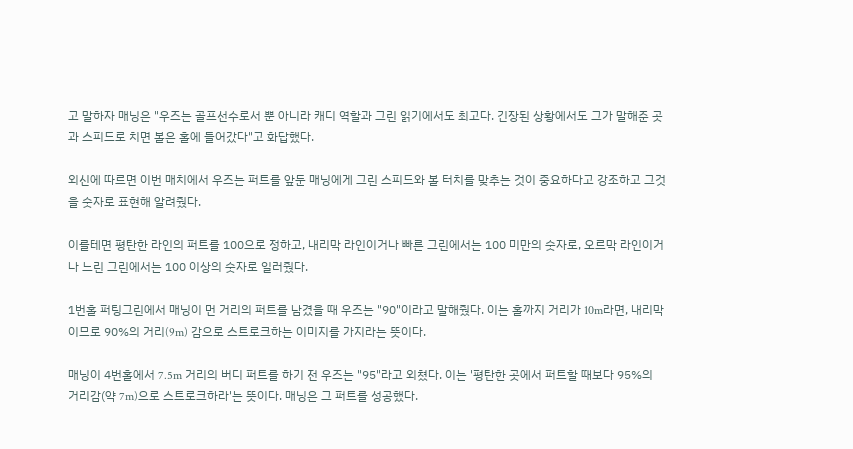고 말하자 매닝은 "우즈는 골프선수로서 뿐 아니라 캐디 역할과 그린 읽기에서도 최고다. 긴장된 상황에서도 그가 말해준 곳과 스피드로 치면 볼은 홀에 들어갔다"고 화답했다.

외신에 따르면 이번 매치에서 우즈는 퍼트를 앞둔 매닝에게 그린 스피드와 볼 터치를 맞추는 것이 중요하다고 강조하고 그것을 숫자로 표현해 알려줬다.

이를테면 평탄한 라인의 퍼트를 100으로 정하고, 내리막 라인이거나 빠른 그린에서는 100 미만의 숫자로, 오르막 라인이거나 느린 그린에서는 100 이상의 숫자로 일러줬다.

1번홀 퍼팅그린에서 매닝이 먼 거리의 퍼트를 남겼을 때 우즈는 "90"이라고 말해줬다. 이는 홀까지 거리가 10m라면, 내리막이므로 90%의 거리(9m) 감으로 스트로크하는 이미지를 가지라는 뜻이다.

매닝이 4번홀에서 7.5m 거리의 버디 퍼트를 하기 전 우즈는 "95"라고 외쳤다. 이는 '평탄한 곳에서 퍼트할 때보다 95%의 거리감(약 7m)으로 스트로크하라'는 뜻이다. 매닝은 그 퍼트를 성공했다.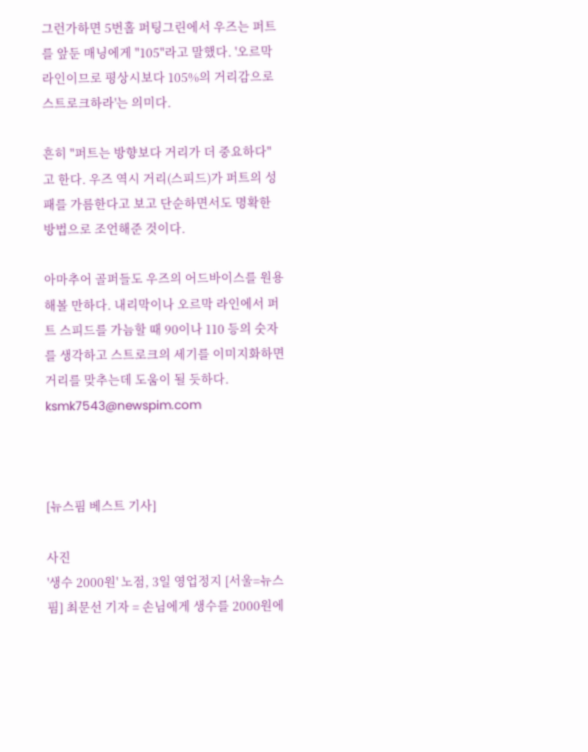그런가하면 5번홀 퍼팅그린에서 우즈는 퍼트를 앞둔 매닝에게 "105"라고 말했다. '오르막 라인이므로 평상시보다 105%의 거리감으로 스트로크하라'는 의미다.

흔히 "퍼트는 방향보다 거리가 더 중요하다"고 한다. 우즈 역시 거리(스피드)가 퍼트의 성패를 가름한다고 보고 단순하면서도 명확한 방법으로 조언해준 것이다.

아마추어 골퍼들도 우즈의 어드바이스를 원용해볼 만하다. 내리막이나 오르막 라인에서 퍼트 스피드를 가늠할 때 90이나 110 등의 숫자를 생각하고 스트로크의 세기를 이미지화하면 거리를 맞추는데 도움이 될 듯하다. ksmk7543@newspim.com



[뉴스핌 베스트 기사]

사진
'생수 2000원' 노점, 3일 영업정지 [서울=뉴스핌] 최문선 기자 = 손님에게 생수를 2000원에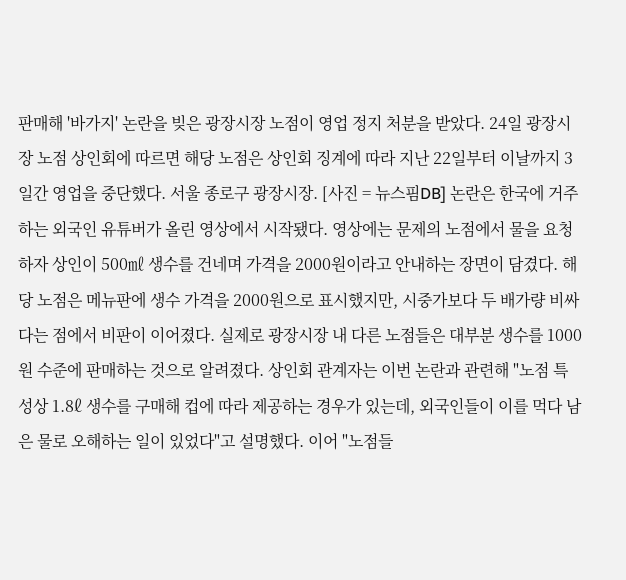판매해 '바가지' 논란을 빚은 광장시장 노점이 영업 정지 처분을 받았다. 24일 광장시장 노점 상인회에 따르면 해당 노점은 상인회 징계에 따라 지난 22일부터 이날까지 3일간 영업을 중단했다. 서울 종로구 광장시장. [사진 = 뉴스핌DB] 논란은 한국에 거주하는 외국인 유튜버가 올린 영상에서 시작됐다. 영상에는 문제의 노점에서 물을 요청하자 상인이 500㎖ 생수를 건네며 가격을 2000원이라고 안내하는 장면이 담겼다. 해당 노점은 메뉴판에 생수 가격을 2000원으로 표시했지만, 시중가보다 두 배가량 비싸다는 점에서 비판이 이어졌다. 실제로 광장시장 내 다른 노점들은 대부분 생수를 1000원 수준에 판매하는 것으로 알려졌다. 상인회 관계자는 이번 논란과 관련해 "노점 특성상 1.8ℓ 생수를 구매해 컵에 따라 제공하는 경우가 있는데, 외국인들이 이를 먹다 남은 물로 오해하는 일이 있었다"고 설명했다. 이어 "노점들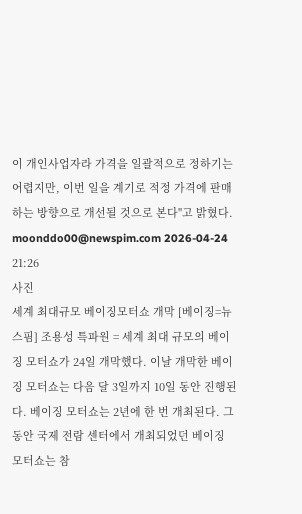이 개인사업자라 가격을 일괄적으로 정하기는 어렵지만, 이번 일을 계기로 적정 가격에 판매하는 방향으로 개선될 것으로 본다"고 밝혔다. moonddo00@newspim.com 2026-04-24 21:26
사진
세계 최대규모 베이징모터쇼 개막 [베이징=뉴스핌] 조용성 특파원 = 세계 최대 규모의 베이징 모터쇼가 24일 개막했다. 이날 개막한 베이징 모터쇼는 다음 달 3일까지 10일 동안 진행된다. 베이징 모터쇼는 2년에 한 번 개최된다. 그동안 국제 전람 센터에서 개최되었던 베이징 모터쇼는 참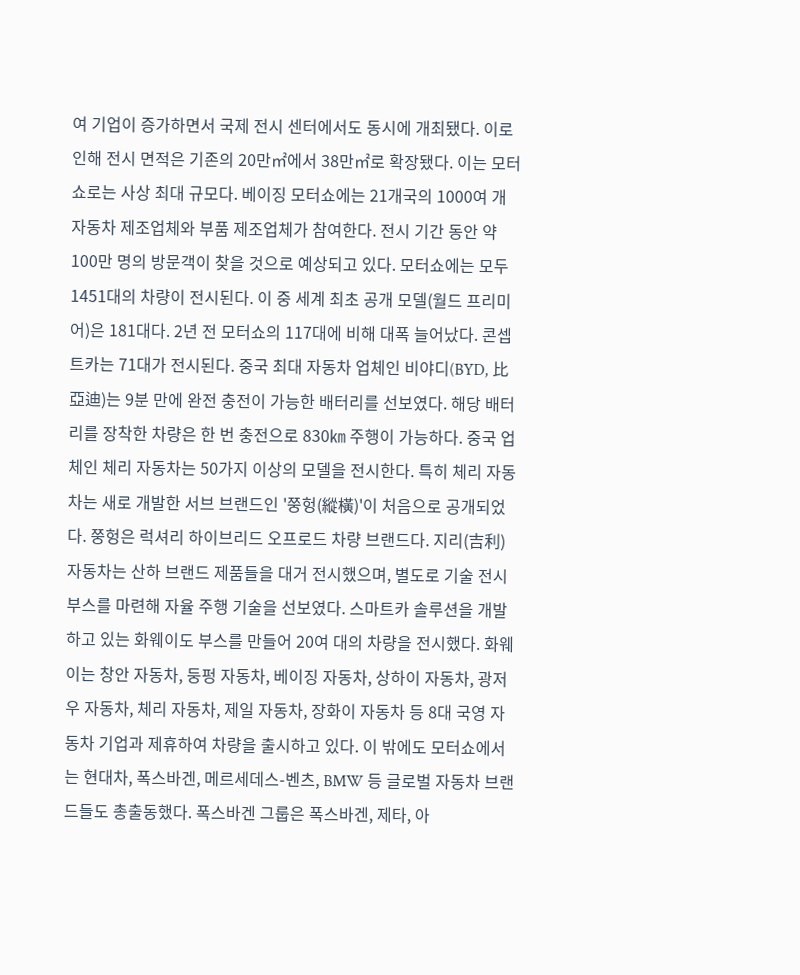여 기업이 증가하면서 국제 전시 센터에서도 동시에 개최됐다. 이로 인해 전시 면적은 기존의 20만㎡에서 38만㎡로 확장됐다. 이는 모터쇼로는 사상 최대 규모다. 베이징 모터쇼에는 21개국의 1000여 개 자동차 제조업체와 부품 제조업체가 참여한다. 전시 기간 동안 약 100만 명의 방문객이 찾을 것으로 예상되고 있다. 모터쇼에는 모두 1451대의 차량이 전시된다. 이 중 세계 최초 공개 모델(월드 프리미어)은 181대다. 2년 전 모터쇼의 117대에 비해 대폭 늘어났다. 콘셉트카는 71대가 전시된다. 중국 최대 자동차 업체인 비야디(BYD, 比亞迪)는 9분 만에 완전 충전이 가능한 배터리를 선보였다. 해당 배터리를 장착한 차량은 한 번 충전으로 830㎞ 주행이 가능하다. 중국 업체인 체리 자동차는 50가지 이상의 모델을 전시한다. 특히 체리 자동차는 새로 개발한 서브 브랜드인 '쭝헝(縱橫)'이 처음으로 공개되었다. 쭝헝은 럭셔리 하이브리드 오프로드 차량 브랜드다. 지리(吉利)자동차는 산하 브랜드 제품들을 대거 전시했으며, 별도로 기술 전시 부스를 마련해 자율 주행 기술을 선보였다. 스마트카 솔루션을 개발하고 있는 화웨이도 부스를 만들어 20여 대의 차량을 전시했다. 화웨이는 창안 자동차, 둥펑 자동차, 베이징 자동차, 상하이 자동차, 광저우 자동차, 체리 자동차, 제일 자동차, 장화이 자동차 등 8대 국영 자동차 기업과 제휴하여 차량을 출시하고 있다. 이 밖에도 모터쇼에서는 현대차, 폭스바겐, 메르세데스-벤츠, BMW 등 글로벌 자동차 브랜드들도 총출동했다. 폭스바겐 그룹은 폭스바겐, 제타, 아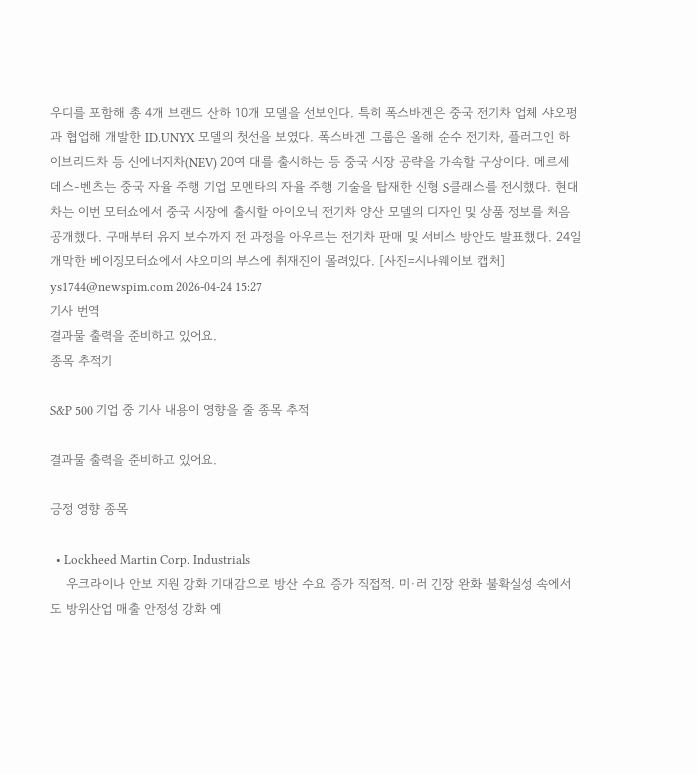우디를 포함해 총 4개 브랜드 산하 10개 모델을 선보인다. 특히 폭스바겐은 중국 전기차 업체 샤오펑과 협업해 개발한 ID.UNYX 모델의 첫선을 보였다. 폭스바겐 그룹은 올해 순수 전기차, 플러그인 하이브리드차 등 신에너지차(NEV) 20여 대를 출시하는 등 중국 시장 공략을 가속할 구상이다. 메르세데스-벤츠는 중국 자율 주행 기업 모멘타의 자율 주행 기술을 탑재한 신형 S클래스를 전시했다. 현대차는 이번 모터쇼에서 중국 시장에 출시할 아이오닉 전기차 양산 모델의 디자인 및 상품 정보를 처음 공개했다. 구매부터 유지 보수까지 전 과정을 아우르는 전기차 판매 및 서비스 방안도 발표했다. 24일 개막한 베이징모터쇼에서 샤오미의 부스에 취재진이 몰려있다. [사진=시나웨이보 캡처] ys1744@newspim.com 2026-04-24 15:27
기사 번역
결과물 출력을 준비하고 있어요.
종목 추적기

S&P 500 기업 중 기사 내용이 영향을 줄 종목 추적

결과물 출력을 준비하고 있어요.

긍정 영향 종목

  • Lockheed Martin Corp. Industrials
    우크라이나 안보 지원 강화 기대감으로 방산 수요 증가 직접적. 미·러 긴장 완화 불확실성 속에서도 방위산업 매출 안정성 강화 예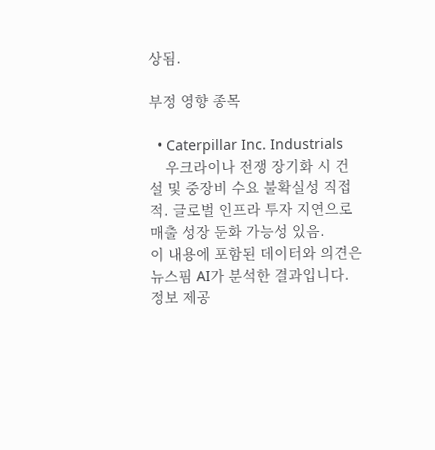상됨.

부정 영향 종목

  • Caterpillar Inc. Industrials
    우크라이나 전쟁 장기화 시 건설 및 중장비 수요 불확실성 직접적. 글로벌 인프라 투자 지연으로 매출 성장 둔화 가능성 있음.
이 내용에 포함된 데이터와 의견은 뉴스핌 AI가 분석한 결과입니다. 정보 제공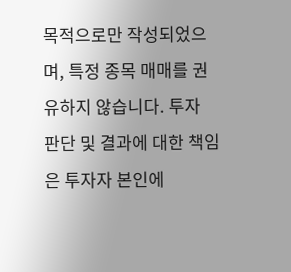목적으로만 작성되었으며, 특정 종목 매매를 권유하지 않습니다. 투자 판단 및 결과에 대한 책임은 투자자 본인에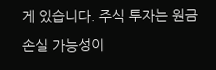게 있습니다. 주식 투자는 원금 손실 가능성이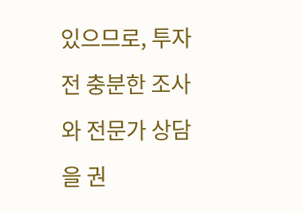있으므로, 투자 전 충분한 조사와 전문가 상담을 권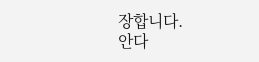장합니다.
안다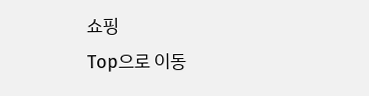쇼핑
Top으로 이동